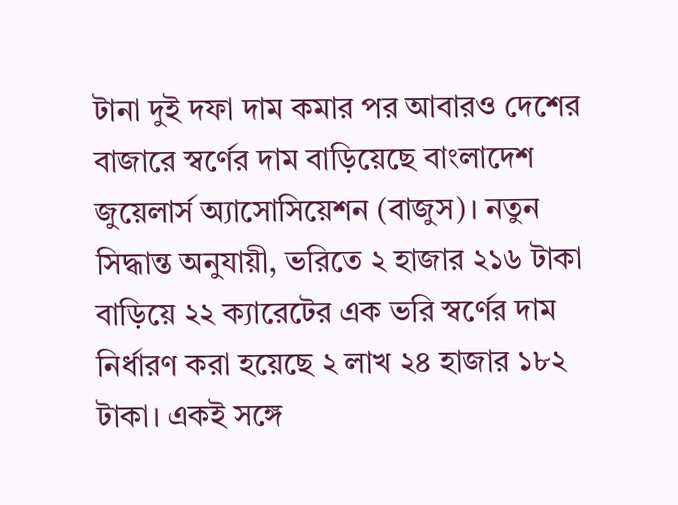টানা দুই দফা দাম কমার পর আবারও দেশের বাজারে স্বর্ণের দাম বাড়িয়েছে বাংলাদেশ জুয়েলার্স অ্যাসোসিয়েশন (বাজুস)। নতুন সিদ্ধান্ত অনুযায়ী, ভরিতে ২ হাজার ২১৬ টাকা বাড়িয়ে ২২ ক্যারেটের এক ভরি স্বর্ণের দাম নির্ধারণ করা হয়েছে ২ লাখ ২৪ হাজার ১৮২ টাকা। একই সঙ্গে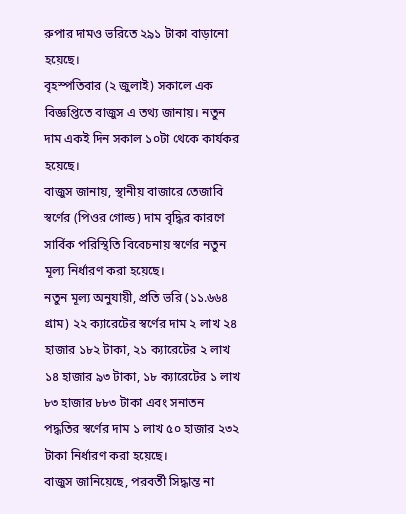রুপার দামও ভরিতে ২৯১ টাকা বাড়ানো হয়েছে।
বৃহস্পতিবার (২ জুলাই) সকালে এক বিজ্ঞপ্তিতে বাজুস এ তথ্য জানায়। নতুন দাম একই দিন সকাল ১০টা থেকে কার্যকর হয়েছে।
বাজুস জানায়, স্থানীয় বাজারে তেজাবি স্বর্ণের (পিওর গোল্ড) দাম বৃদ্ধির কারণে সার্বিক পরিস্থিতি বিবেচনায় স্বর্ণের নতুন মূল্য নির্ধারণ করা হয়েছে।
নতুন মূল্য অনুযায়ী, প্রতি ভরি (১১.৬৬৪ গ্রাম) ২২ ক্যারেটের স্বর্ণের দাম ২ লাখ ২৪ হাজার ১৮২ টাকা, ২১ ক্যারেটের ২ লাখ ১৪ হাজার ৯৩ টাকা, ১৮ ক্যারেটের ১ লাখ ৮৩ হাজার ৮৮৩ টাকা এবং সনাতন পদ্ধতির স্বর্ণের দাম ১ লাখ ৫০ হাজার ২৩২ টাকা নির্ধারণ করা হয়েছে।
বাজুস জানিয়েছে, পরবর্তী সিদ্ধান্ত না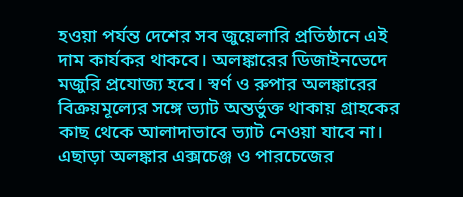হওয়া পর্যন্ত দেশের সব জুয়েলারি প্রতিষ্ঠানে এই দাম কার্যকর থাকবে। অলঙ্কারের ডিজাইনভেদে মজুরি প্রযোজ্য হবে। স্বর্ণ ও রুপার অলঙ্কারের বিক্রয়মূল্যের সঙ্গে ভ্যাট অন্তর্ভুক্ত থাকায় গ্রাহকের কাছ থেকে আলাদাভাবে ভ্যাট নেওয়া যাবে না। এছাড়া অলঙ্কার এক্সচেঞ্জ ও পারচেজের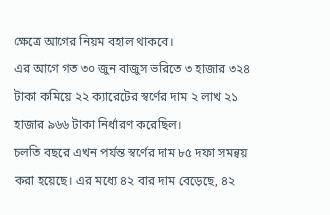ক্ষেত্রে আগের নিয়ম বহাল থাকবে।
এর আগে গত ৩০ জুন বাজুস ভরিতে ৩ হাজার ৩২৪ টাকা কমিয়ে ২২ ক্যারেটের স্বর্ণের দাম ২ লাখ ২১ হাজার ৯৬৬ টাকা নির্ধারণ করেছিল।
চলতি বছরে এখন পর্যন্ত স্বর্ণের দাম ৮৫ দফা সমন্বয় করা হয়েছে। এর মধ্যে ৪২ বার দাম বেড়েছে, ৪২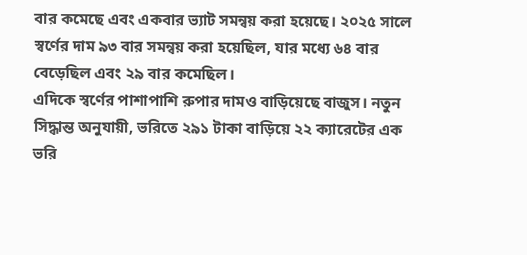বার কমেছে এবং একবার ভ্যাট সমন্বয় করা হয়েছে। ২০২৫ সালে স্বর্ণের দাম ৯৩ বার সমন্বয় করা হয়েছিল, যার মধ্যে ৬৪ বার বেড়েছিল এবং ২৯ বার কমেছিল।
এদিকে স্বর্ণের পাশাপাশি রুপার দামও বাড়িয়েছে বাজুস। নতুন সিদ্ধান্ত অনুযায়ী, ভরিতে ২৯১ টাকা বাড়িয়ে ২২ ক্যারেটের এক ভরি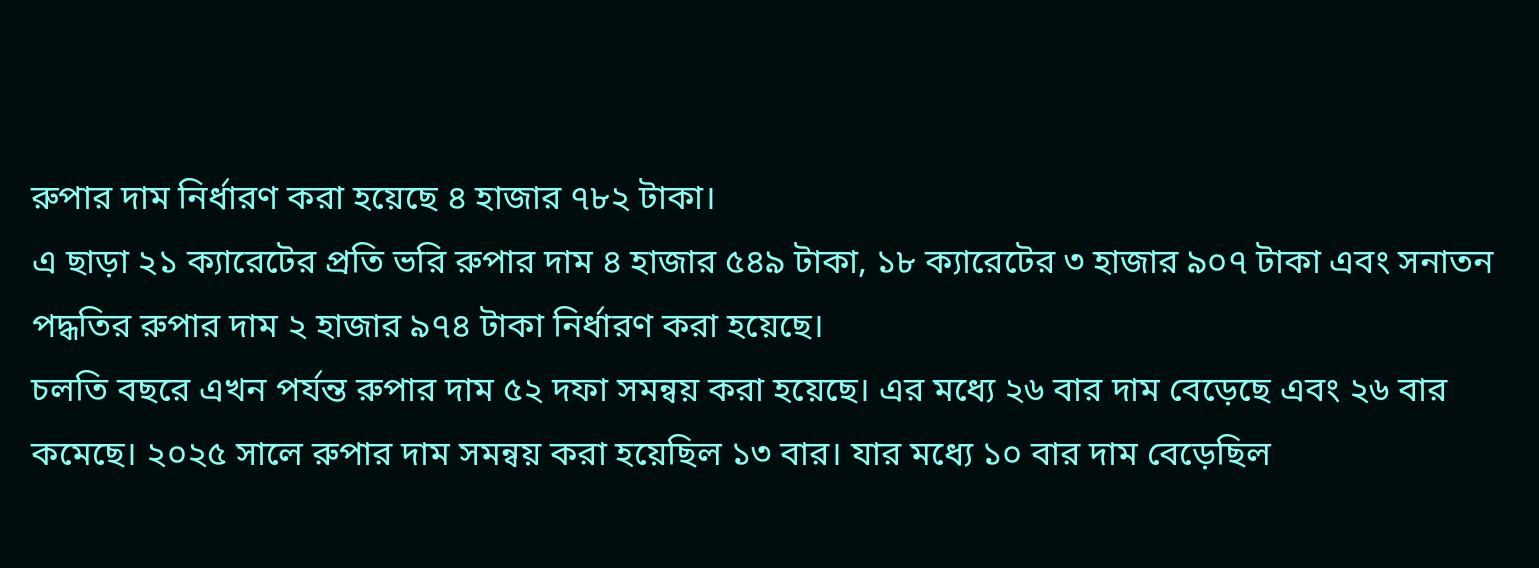রুপার দাম নির্ধারণ করা হয়েছে ৪ হাজার ৭৮২ টাকা।
এ ছাড়া ২১ ক্যারেটের প্রতি ভরি রুপার দাম ৪ হাজার ৫৪৯ টাকা, ১৮ ক্যারেটের ৩ হাজার ৯০৭ টাকা এবং সনাতন পদ্ধতির রুপার দাম ২ হাজার ৯৭৪ টাকা নির্ধারণ করা হয়েছে।
চলতি বছরে এখন পর্যন্ত রুপার দাম ৫২ দফা সমন্বয় করা হয়েছে। এর মধ্যে ২৬ বার দাম বেড়েছে এবং ২৬ বার কমেছে। ২০২৫ সালে রুপার দাম সমন্বয় করা হয়েছিল ১৩ বার। যার মধ্যে ১০ বার দাম বেড়েছিল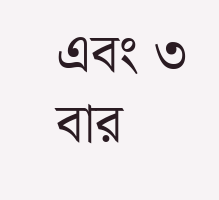এবং ৩ বার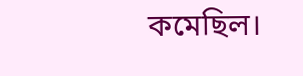কমেছিল।